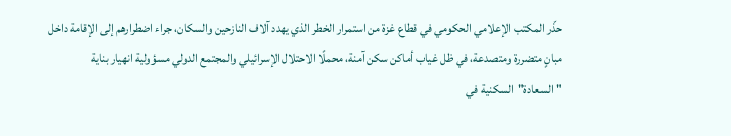حذّر المكتب الإعلامي الحكومي في قطاع غزة من استمرار الخطر الذي يهدد آلاف النازحين والسكان، جراء اضطرارهم إلى الإقامة داخل مبانٍ متضررة ومتصدعة، في ظل غياب أماكن سكن آمنة، محملًا الاحتلال الإسرائيلي والمجتمع الدولي مسؤولية انهيار بناية "السعادة"السكنية في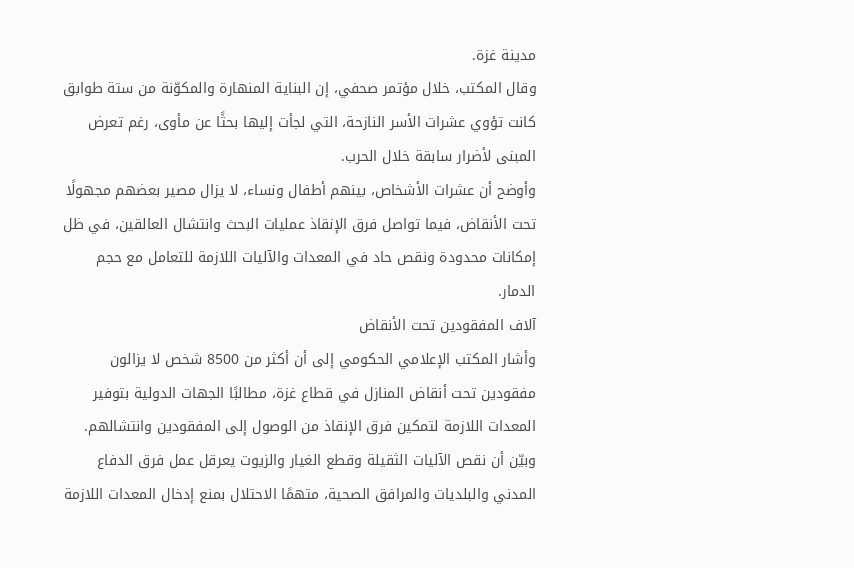مدينة غزة.
وقال المكتب، خلال مؤتمر صحفي، إن البناية المنهارة والمكوّنة من ستة طوابق كانت تؤوي عشرات الأسر النازحة، التي لجأت إليها بحثًا عن مأوى، رغم تعرض المبنى لأضرار سابقة خلال الحرب.
وأوضح أن عشرات الأشخاص، بينهم أطفال ونساء، لا يزال مصير بعضهم مجهولًا تحت الأنقاض، فيما تواصل فرق الإنقاذ عمليات البحث وانتشال العالقين، في ظل إمكانات محدودة ونقص حاد في المعدات والآليات اللازمة للتعامل مع حجم الدمار.
آلاف المفقودين تحت الأنقاض
وأشار المكتب الإعلامي الحكومي إلى أن أكثر من 8500 شخص لا يزالون مفقودين تحت أنقاض المنازل في قطاع غزة، مطالبًا الجهات الدولية بتوفير المعدات اللازمة لتمكين فرق الإنقاذ من الوصول إلى المفقودين وانتشالهم.
وبيّن أن نقص الآليات الثقيلة وقطع الغيار والزيوت يعرقل عمل فرق الدفاع المدني والبلديات والمرافق الصحية، متهمًا الاحتلال بمنع إدخال المعدات اللازمة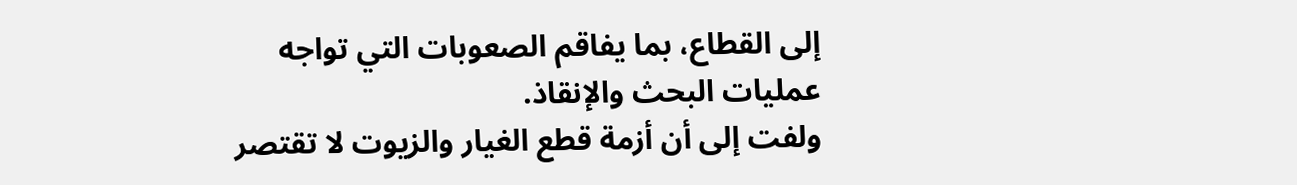إلى القطاع، بما يفاقم الصعوبات التي تواجه عمليات البحث والإنقاذ.
ولفت إلى أن أزمة قطع الغيار والزيوت لا تقتصر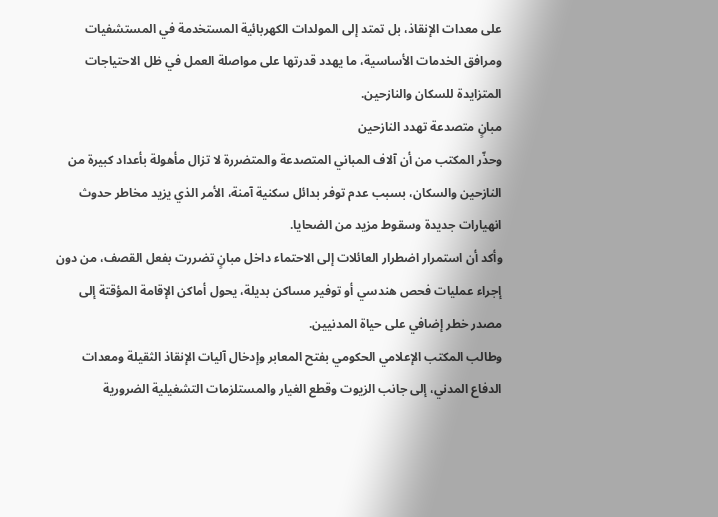على معدات الإنقاذ، بل تمتد إلى المولدات الكهربائية المستخدمة في المستشفيات ومرافق الخدمات الأساسية، ما يهدد قدرتها على مواصلة العمل في ظل الاحتياجات المتزايدة للسكان والنازحين.
مبانٍ متصدعة تهدد النازحين
وحذّر المكتب من أن آلاف المباني المتصدعة والمتضررة لا تزال مأهولة بأعداد كبيرة من النازحين والسكان، بسبب عدم توفر بدائل سكنية آمنة، الأمر الذي يزيد مخاطر حدوث انهيارات جديدة وسقوط مزيد من الضحايا.
وأكد أن استمرار اضطرار العائلات إلى الاحتماء داخل مبانٍ تضررت بفعل القصف، من دون إجراء عمليات فحص هندسي أو توفير مساكن بديلة، يحول أماكن الإقامة المؤقتة إلى مصدر خطر إضافي على حياة المدنيين.
وطالب المكتب الإعلامي الحكومي بفتح المعابر وإدخال آليات الإنقاذ الثقيلة ومعدات الدفاع المدني، إلى جانب الزيوت وقطع الغيار والمستلزمات التشغيلية الضرورية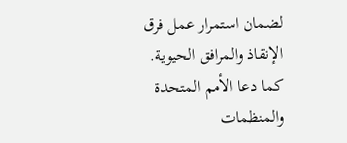لضمان استمرار عمل فرق الإنقاذ والمرافق الحيوية.
كما دعا الأمم المتحدة والمنظمات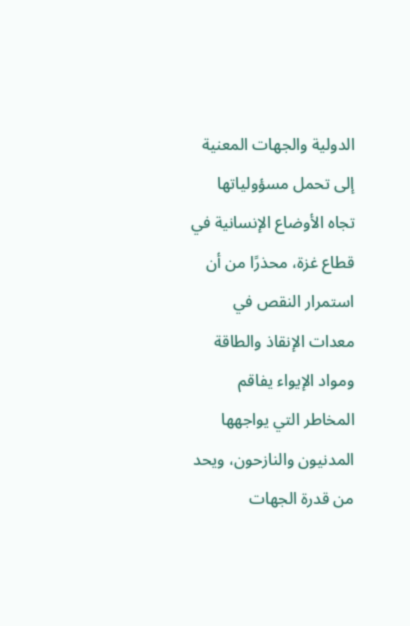الدولية والجهات المعنية إلى تحمل مسؤولياتها تجاه الأوضاع الإنسانية في قطاع غزة، محذرًا من أن استمرار النقص في معدات الإنقاذ والطاقة ومواد الإيواء يفاقم المخاطر التي يواجهها المدنيون والنازحون، ويحد من قدرة الجهات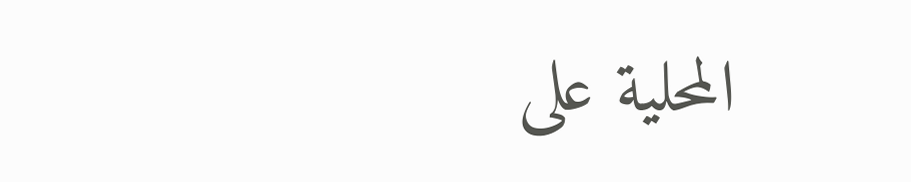المحلية على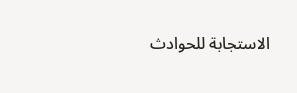الاستجابة للحوادث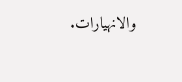والانهيارات.